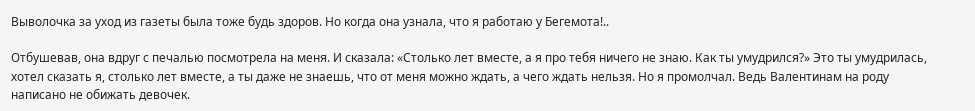Выволочка за уход из газеты была тоже будь здоров. Но когда она узнала, что я работаю у Бегемота!..

Отбушевав, она вдруг с печалью посмотрела на меня. И сказала: «Столько лет вместе, а я про тебя ничего не знаю. Как ты умудрился?» Это ты умудрилась, хотел сказать я, столько лет вместе, а ты даже не знаешь, что от меня можно ждать, а чего ждать нельзя. Но я промолчал. Ведь Валентинам на роду написано не обижать девочек.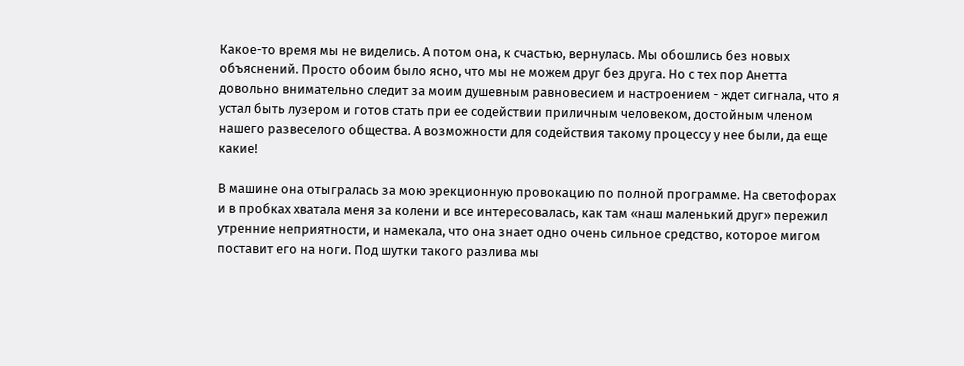Какое-то время мы не виделись. А потом она, к счастью, вернулась. Мы обошлись без новых объяснений. Просто обоим было ясно, что мы не можем друг без друга. Но с тех пор Анетта довольно внимательно следит за моим душевным равновесием и настроением - ждет сигнала, что я устал быть лузером и готов стать при ее содействии приличным человеком, достойным членом нашего развеселого общества. А возможности для содействия такому процессу у нее были, да еще какие!

В машине она отыгралась за мою эрекционную провокацию по полной программе. На светофорах и в пробках хватала меня за колени и все интересовалась, как там «наш маленький друг» пережил утренние неприятности, и намекала, что она знает одно очень сильное средство, которое мигом поставит его на ноги. Под шутки такого разлива мы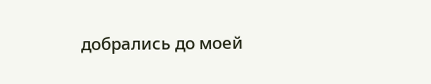добрались до моей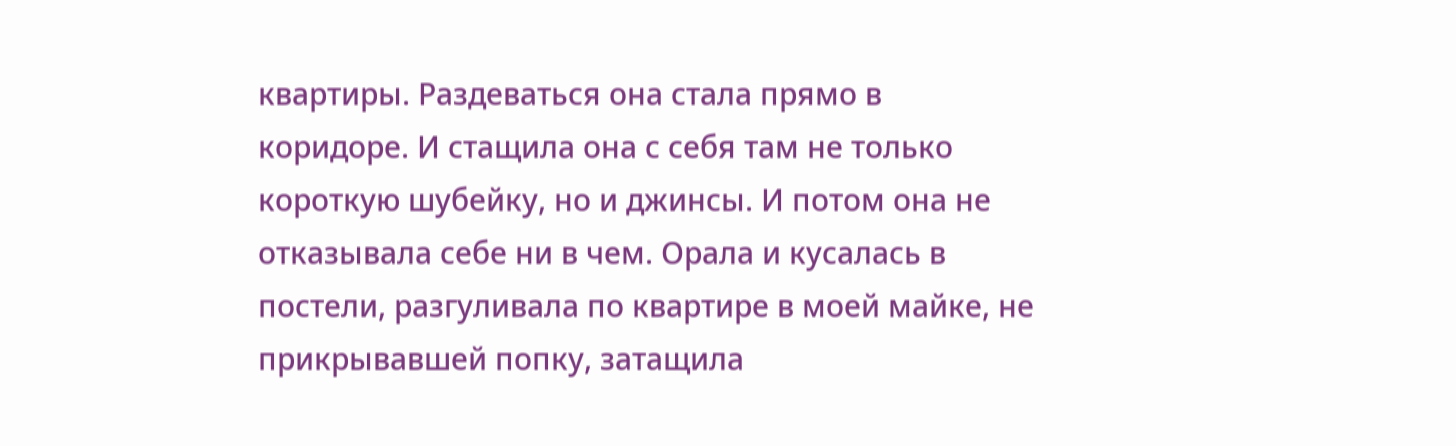квартиры. Раздеваться она стала прямо в коридоре. И стащила она с себя там не только короткую шубейку, но и джинсы. И потом она не отказывала себе ни в чем. Орала и кусалась в постели, разгуливала по квартире в моей майке, не прикрывавшей попку, затащила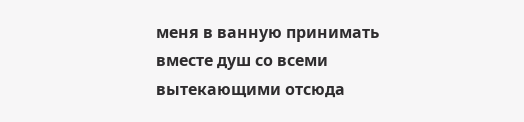меня в ванную принимать вместе душ со всеми вытекающими отсюда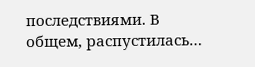последствиями. В общем, распустилась…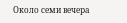Около семи вечера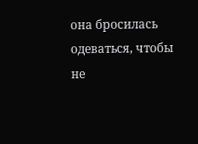она бросилась одеваться, чтобы не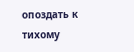опоздать к тихому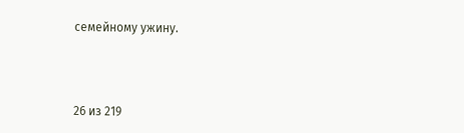семейному ужину.



26 из 219